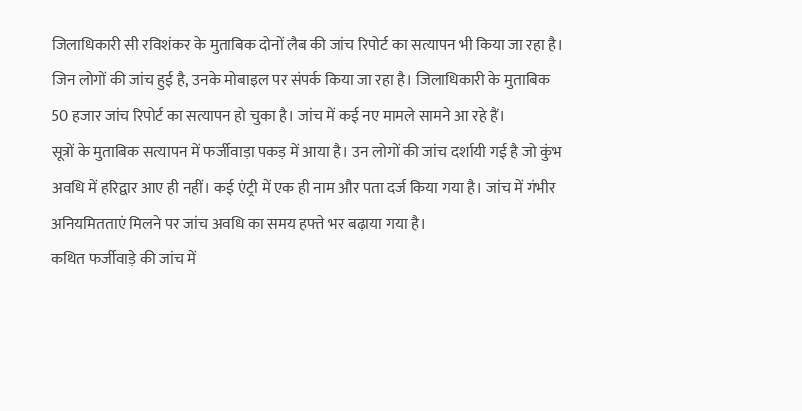जिलाधिकारी सी रविशंकर के मुताबिक दोनों लैब की जांच रिपोर्ट का सत्यापन भी किया जा रहा है। जिन लोगों की जांच हुई है, उनके मोबाइल पर संपर्क किया जा रहा है। जिलाधिकारी के मुताबिक 50 हजार जांच रिपोर्ट का सत्यापन हो चुका है। जांच में कई नए मामले सामने आ रहे हैं।
सूत्रों के मुताबिक सत्यापन में फर्जीवाड़ा पकड़ में आया है। उन लोगों की जांच दर्शायी गई है जो कुंभ अवधि में हरिद्वार आए ही नहीं। कई एंट्री में एक ही नाम और पता दर्ज किया गया है। जांच में गंभीर अनियमितताएं मिलने पर जांच अवधि का समय हफ्ते भर बढ़ाया गया है।
कथित फर्जीवाड़े की जांच में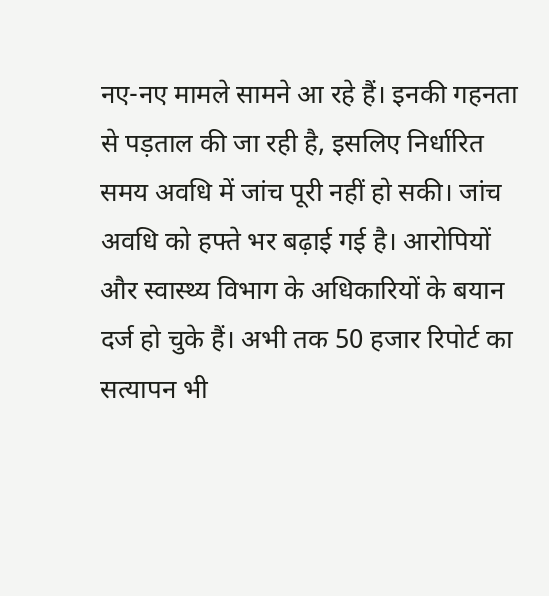नए-नए मामले सामने आ रहे हैं। इनकी गहनता से पड़ताल की जा रही है, इसलिए निर्धारित समय अवधि में जांच पूरी नहीं हो सकी। जांच अवधि को हफ्ते भर बढ़ाई गई है। आरोपियों और स्वास्थ्य विभाग के अधिकारियों के बयान दर्ज हो चुके हैं। अभी तक 50 हजार रिपोर्ट का सत्यापन भी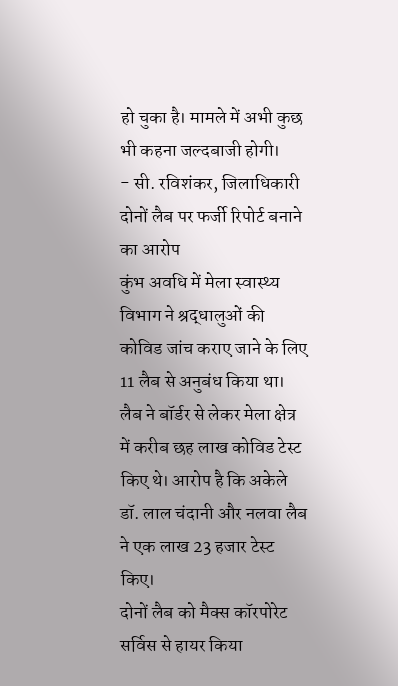हो चुका है। मामले में अभी कुछ भी कहना जल्दबाजी होगी।
- सी. रविशंकर, जिलाधिकारी
दोनों लैब पर फर्जी रिपोर्ट बनाने का आरोप
कुंभ अवधि में मेला स्वास्थ्य विभाग ने श्रद्धालुओं की कोविड जांच कराए जाने के लिए 11 लैब से अनुबंध किया था। लैब ने बॉर्डर से लेकर मेला क्षेत्र में करीब छह लाख कोविड टेस्ट किए थे। आरोप है कि अकेले डॉ. लाल चंदानी और नलवा लैब ने एक लाख 23 हजार टेस्ट किए।
दोनों लैब को मैक्स कॉरपोरेट सर्विस से हायर किया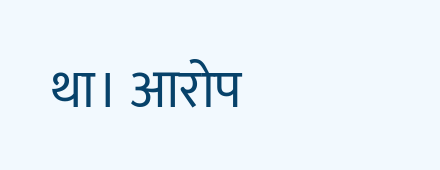था। आरोप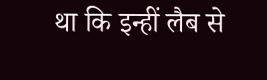था कि इन्हीं लैब से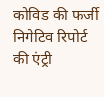कोविड की फर्जी निगेटिव रिपोर्ट की एंट्री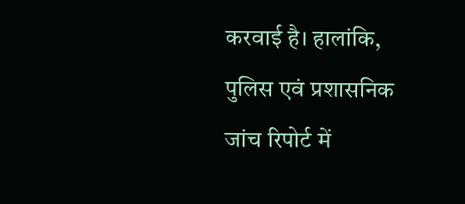करवाई है। हालांकि, पुलिस एवं प्रशासनिक जांच रिपोर्ट में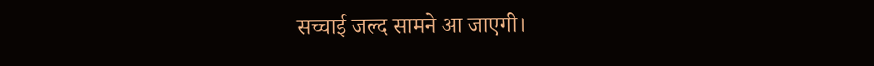सच्चाई जल्द सामने आ जाएगी।